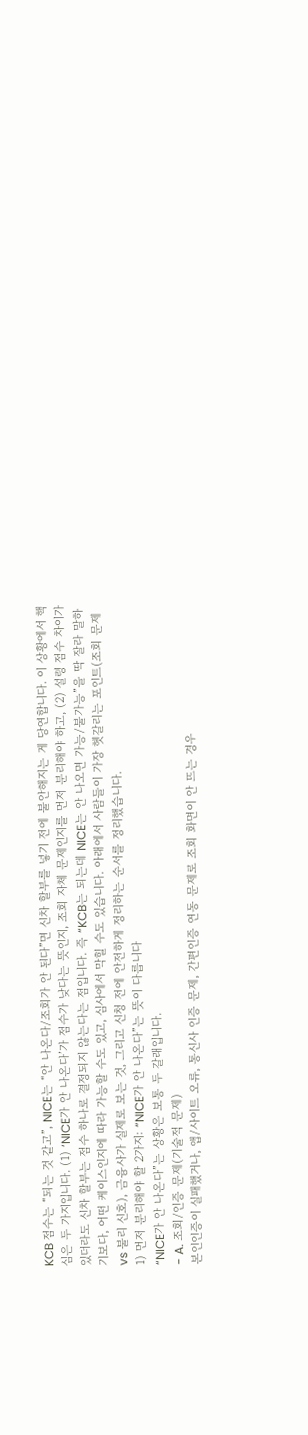KCB 점수는 “되는 것 같고”, NICE는 “안 나온다/조회가 안 된다”면 신차 할부를 넣기 전에 불안해지는 게 당연합니다. 이 상황에서 핵심은 두 가지입니다. (1) ‘NICE가 안 나온다’가 점수가 낮다는 뜻인지, 조회 자체 문제인지를 먼저 분리해야 하고, (2) 설령 점수 차이가 있더라도 신차 할부는 점수 하나로 결정되지 않는다는 점입니다. 즉 “KCB는 되는데 NICE는 안 나오면 가능/불가능”을 딱 잘라 말하기보다, 어떤 케이스인지에 따라 가능할 수도 있고, 심사에서 막힐 수도 있습니다. 아래에서 사람들이 가장 헷갈리는 포인트(조회 문제 vs 불리 신호), 금융사가 실제로 보는 것, 그리고 신청 전에 안전하게 정리하는 순서를 정리했습니다.
1) 먼저 분리해야 할 2가지: “NICE가 안 나온다”는 뜻이 다릅니다
“NICE가 안 나온다”는 상황은 보통 두 갈래입니다.
- A. 조회/인증 문제(기술적 문제)
본인인증이 실패했거나, 앱/사이트 오류, 통신사 인증 문제, 간편인증 연동 문제로 조회 화면이 안 뜨는 경우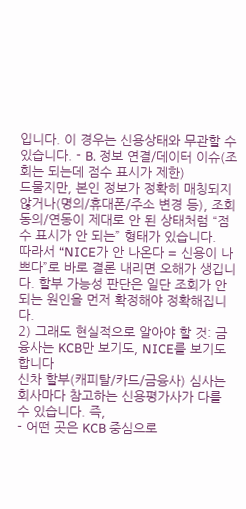입니다. 이 경우는 신용상태와 무관할 수 있습니다. - B. 정보 연결/데이터 이슈(조회는 되는데 점수 표시가 제한)
드물지만, 본인 정보가 정확히 매칭되지 않거나(명의/휴대폰/주소 변경 등), 조회 동의/연동이 제대로 안 된 상태처럼 “점수 표시가 안 되는” 형태가 있습니다.
따라서 “NICE가 안 나온다 = 신용이 나쁘다”로 바로 결론 내리면 오해가 생깁니다. 할부 가능성 판단은 일단 조회가 안 되는 원인을 먼저 확정해야 정확해집니다.
2) 그래도 현실적으로 알아야 할 것: 금융사는 KCB만 보기도, NICE를 보기도 합니다
신차 할부(캐피탈/카드/금융사) 심사는 회사마다 참고하는 신용평가사가 다를 수 있습니다. 즉,
- 어떤 곳은 KCB 중심으로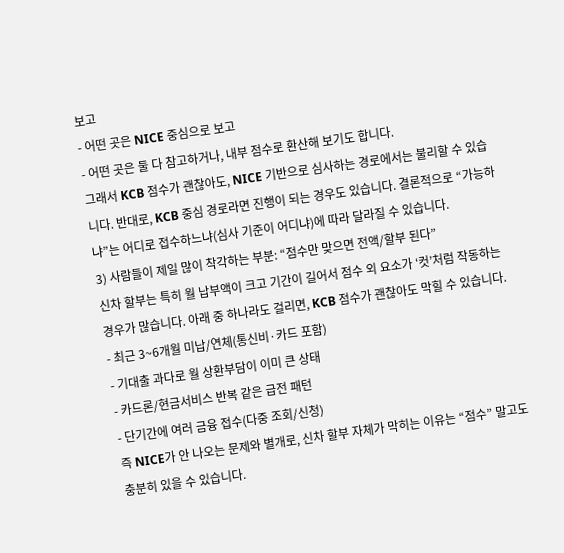보고
- 어떤 곳은 NICE 중심으로 보고
- 어떤 곳은 둘 다 참고하거나, 내부 점수로 환산해 보기도 합니다.
그래서 KCB 점수가 괜찮아도, NICE 기반으로 심사하는 경로에서는 불리할 수 있습니다. 반대로, KCB 중심 경로라면 진행이 되는 경우도 있습니다. 결론적으로 “가능하냐”는 어디로 접수하느냐(심사 기준이 어디냐)에 따라 달라질 수 있습니다.
3) 사람들이 제일 많이 착각하는 부분: “점수만 맞으면 전액/할부 된다”
신차 할부는 특히 월 납부액이 크고 기간이 길어서 점수 외 요소가 ‘컷’처럼 작동하는 경우가 많습니다. 아래 중 하나라도 걸리면, KCB 점수가 괜찮아도 막힐 수 있습니다.
- 최근 3~6개월 미납/연체(통신비·카드 포함)
- 기대출 과다로 월 상환부담이 이미 큰 상태
- 카드론/현금서비스 반복 같은 급전 패턴
- 단기간에 여러 금융 접수(다중 조회/신청)
즉 NICE가 안 나오는 문제와 별개로, 신차 할부 자체가 막히는 이유는 “점수” 말고도 충분히 있을 수 있습니다.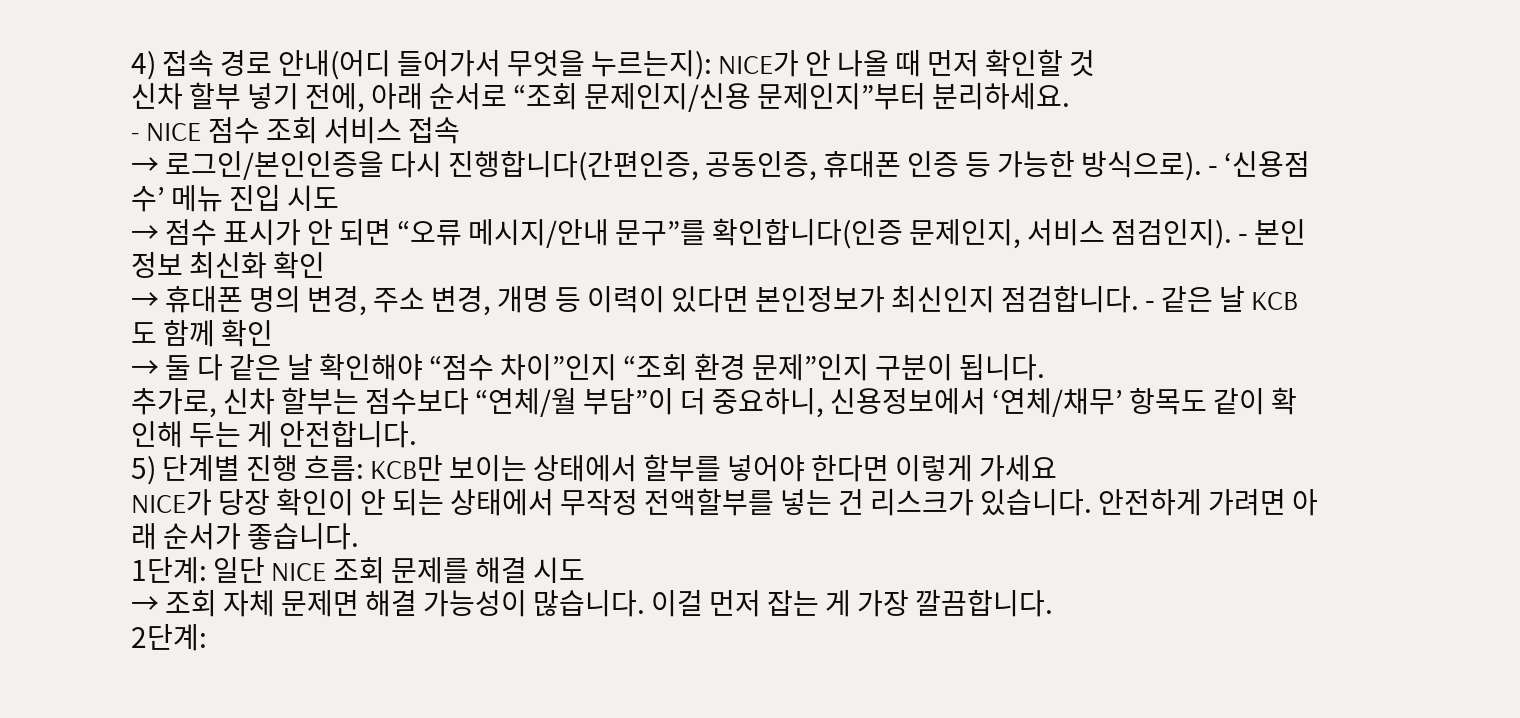4) 접속 경로 안내(어디 들어가서 무엇을 누르는지): NICE가 안 나올 때 먼저 확인할 것
신차 할부 넣기 전에, 아래 순서로 “조회 문제인지/신용 문제인지”부터 분리하세요.
- NICE 점수 조회 서비스 접속
→ 로그인/본인인증을 다시 진행합니다(간편인증, 공동인증, 휴대폰 인증 등 가능한 방식으로). - ‘신용점수’ 메뉴 진입 시도
→ 점수 표시가 안 되면 “오류 메시지/안내 문구”를 확인합니다(인증 문제인지, 서비스 점검인지). - 본인정보 최신화 확인
→ 휴대폰 명의 변경, 주소 변경, 개명 등 이력이 있다면 본인정보가 최신인지 점검합니다. - 같은 날 KCB도 함께 확인
→ 둘 다 같은 날 확인해야 “점수 차이”인지 “조회 환경 문제”인지 구분이 됩니다.
추가로, 신차 할부는 점수보다 “연체/월 부담”이 더 중요하니, 신용정보에서 ‘연체/채무’ 항목도 같이 확인해 두는 게 안전합니다.
5) 단계별 진행 흐름: KCB만 보이는 상태에서 할부를 넣어야 한다면 이렇게 가세요
NICE가 당장 확인이 안 되는 상태에서 무작정 전액할부를 넣는 건 리스크가 있습니다. 안전하게 가려면 아래 순서가 좋습니다.
1단계: 일단 NICE 조회 문제를 해결 시도
→ 조회 자체 문제면 해결 가능성이 많습니다. 이걸 먼저 잡는 게 가장 깔끔합니다.
2단계: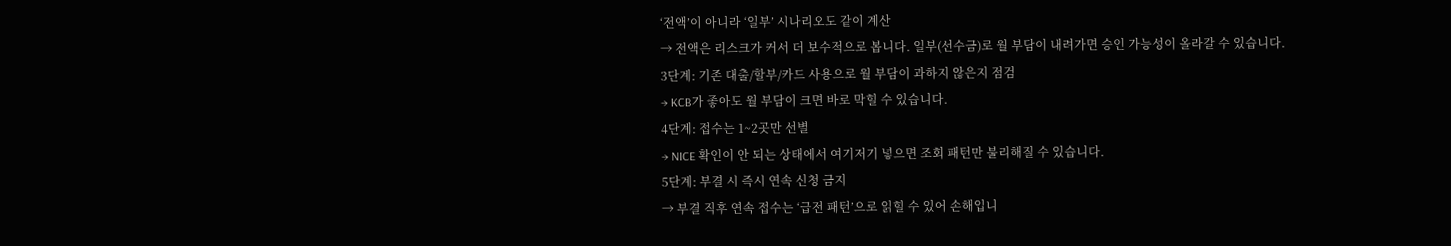‘전액’이 아니라 ‘일부’ 시나리오도 같이 계산
→ 전액은 리스크가 커서 더 보수적으로 봅니다. 일부(선수금)로 월 부담이 내려가면 승인 가능성이 올라갈 수 있습니다.
3단계: 기존 대출/할부/카드 사용으로 월 부담이 과하지 않은지 점검
→ KCB가 좋아도 월 부담이 크면 바로 막힐 수 있습니다.
4단계: 접수는 1~2곳만 선별
→ NICE 확인이 안 되는 상태에서 여기저기 넣으면 조회 패턴만 불리해질 수 있습니다.
5단계: 부결 시 즉시 연속 신청 금지
→ 부결 직후 연속 접수는 ‘급전 패턴’으로 읽힐 수 있어 손해입니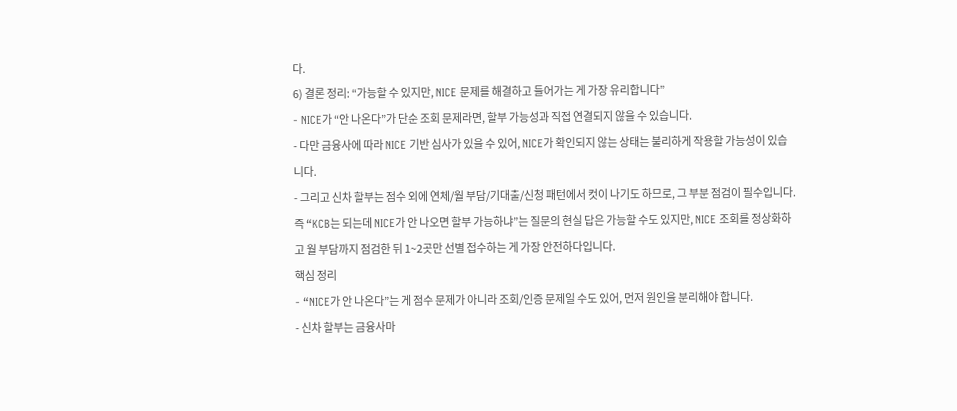다.
6) 결론 정리: “가능할 수 있지만, NICE 문제를 해결하고 들어가는 게 가장 유리합니다”
- NICE가 “안 나온다”가 단순 조회 문제라면, 할부 가능성과 직접 연결되지 않을 수 있습니다.
- 다만 금융사에 따라 NICE 기반 심사가 있을 수 있어, NICE가 확인되지 않는 상태는 불리하게 작용할 가능성이 있습니다.
- 그리고 신차 할부는 점수 외에 연체/월 부담/기대출/신청 패턴에서 컷이 나기도 하므로, 그 부분 점검이 필수입니다.
즉 “KCB는 되는데 NICE가 안 나오면 할부 가능하냐”는 질문의 현실 답은 가능할 수도 있지만, NICE 조회를 정상화하고 월 부담까지 점검한 뒤 1~2곳만 선별 접수하는 게 가장 안전하다입니다.
핵심 정리
- “NICE가 안 나온다”는 게 점수 문제가 아니라 조회/인증 문제일 수도 있어, 먼저 원인을 분리해야 합니다.
- 신차 할부는 금융사마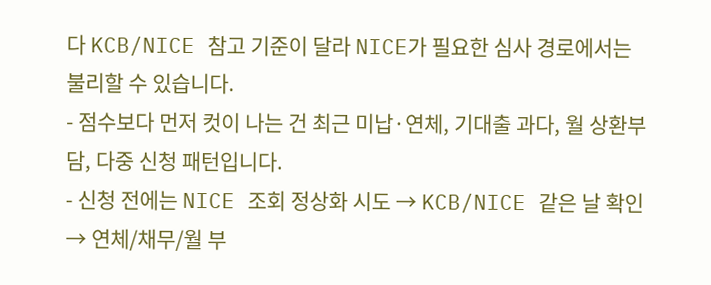다 KCB/NICE 참고 기준이 달라 NICE가 필요한 심사 경로에서는 불리할 수 있습니다.
- 점수보다 먼저 컷이 나는 건 최근 미납·연체, 기대출 과다, 월 상환부담, 다중 신청 패턴입니다.
- 신청 전에는 NICE 조회 정상화 시도 → KCB/NICE 같은 날 확인 → 연체/채무/월 부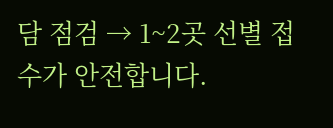담 점검 → 1~2곳 선별 접수가 안전합니다.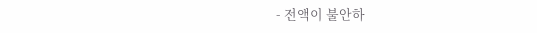- 전액이 불안하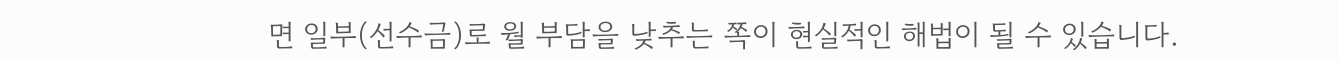면 일부(선수금)로 월 부담을 낮추는 쪽이 현실적인 해법이 될 수 있습니다.